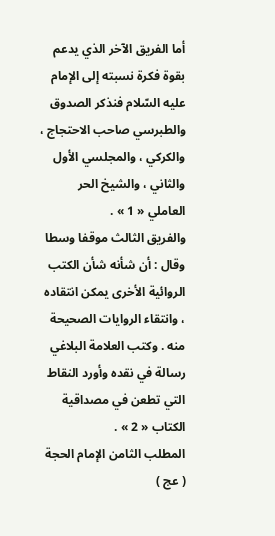أما الفريق الآخر الذي يدعم بقوة فكرة نسبته إلى الإمام عليه السّلام فنذكر الصدوق والطبرسي صاحب الاحتجاج ، والكركي ، والمجلسي الأول والثاني ، والشيخ الحر العاملي « 1 » .
والفريق الثالث موقفا وسطا وقال : أن شأنه شأن الكتب الروائية الأخرى يمكن انتقاده ، وانتقاء الروايات الصحيحة منه . وكتب العلامة البلاغي رسالة في نقده وأورد النقاط التي تطعن في مصداقية الكتاب « 2 » .
المطلب الثامن الإمام الحجة ( عج )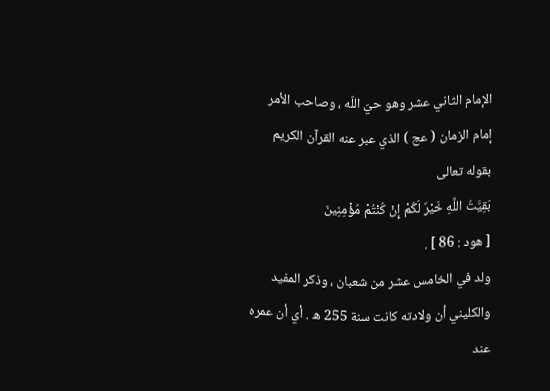الإمام الثاني عشر وهو حيّ اللّه ، وصاحب الأمر إمام الزمان ( عج ) الذي عبر عنه القرآن الكريم بقوله تعالى
بَقِيَّتُ اللَّهِ خَيْرٌ لَكُمْ إِنْ كُنْتُمْ مُؤْمِنِينَ
[ هود : 86 ] .
ولد في الخامس عشر من شعبان ، وذكر المفيد والكليني أن ولادته كانت سنة 255 ه . أي أن عمره عند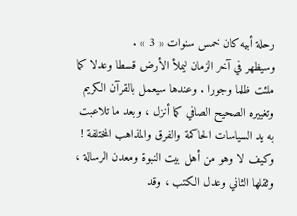رحلة أبيه كان خمس سنوات « 3 » .
وسيظهر في آخر الزمان ليملأ الأرض قسطا وعدلا كما ملئت ظلما وجورا . وعندها سيعمل بالقرآن الكريم وتغييره الصحيح الصافي كما أنزل ، وبعد ما تلاعبت به يد السياسات الحاكمة والفرق والمذاهب المختلفة ! وكيف لا وهو من أهل بيت النبوة ومعدن الرسالة ، وثقلها الثاني وعدل الكتب ، وقد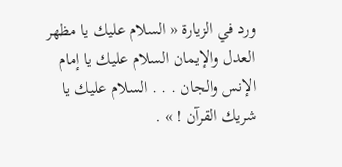ورد في الزيارة « السلام عليك يا مظهر العدل والإيمان السلام عليك يا إمام الإنس والجان . . . السلام عليك يا شريك القرآن ! » .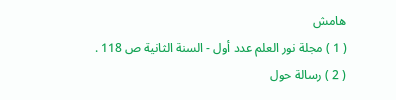هامش
( 1 ) مجلة نور العلم عدد أول - السنة الثانية ص 118 .
( 2 ) رسالة حول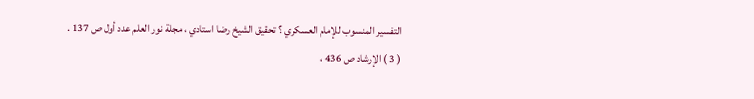التفسير المنسوب للإمام العسكري ؟ تحقيق الشيخ رضا استادي ، مجلة نور العلم عدد أول ص 137 .
( 3 ) الإرشاد ص 436 ،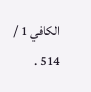الكافي 1 / 514 .